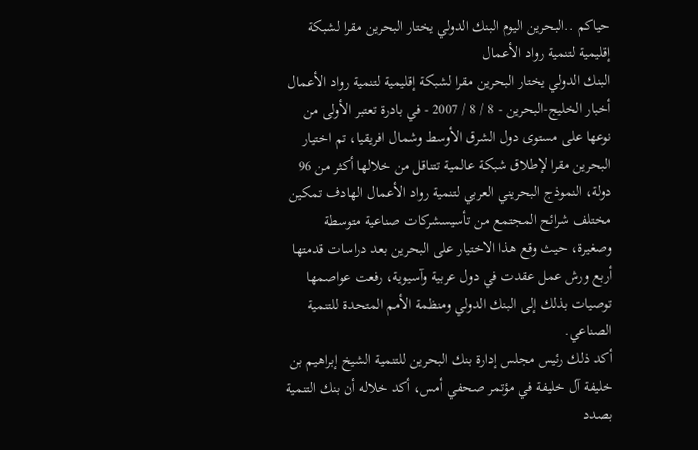حياكم ..البحرين اليوم البنك الدولي يختار البحرين مقرا لشبكة إقليمية لتنمية رواد الأعمال
البنك الدولي يختار البحرين مقرا لشبكة إقليمية لتنمية رواد الأعمال
أخبار الخليج-البحرين - 8 / 8 / 2007 - في بادرة تعتبر الأولى من نوعها على مستوى دول الشرق الأوسط وشمال افريقيا، تم اختيار البحرين مقرا لإطلاق شبكة عالمية تتناقل من خلالها أكثر من 96 دولة، النموذج البحريني العربي لتنمية رواد الأعمال الهادف تمكين مختلف شرائح المجتمع من تأسيسشركات صناعية متوسطة وصغيرة، حيث وقع هذا الاختيار على البحرين بعد دراسات قدمتها أربع ورش عمل عقدت في دول عربية وآسيوية، رفعت عواصمها توصيات بذلك إلى البنك الدولي ومنظمة الأمم المتحدة للتنمية الصناعي.
أكد ذلك رئيس مجلس إدارة بنك البحرين للتنمية الشيخ إبراهيم بن خليفة آل خليفة في مؤتمر صحفي أمس، أكد خلاله أن بنك التنمية بصدد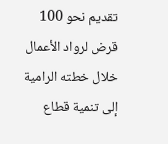تقديم نحو 100 قرض لرواد الأعمال خلال خطته الرامية إلى تنمية قطاع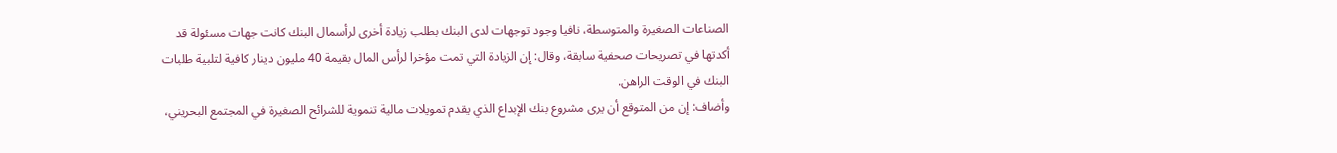الصناعات الصغيرة والمتوسطة، نافيا وجود توجهات لدى البنك بطلب زيادة أخرى لرأسمال البنك كانت جهات مسئولة قد أكدتها في تصريحات صحفية سابقة، وقال: إن الزيادة التي تمت مؤخرا لرأس المال بقيمة 40 مليون دينار كافية لتلبية طلبات البنك في الوقت الراهن.
وأضاف: إن من المتوقع أن يرى مشروع بنك الإبداع الذي يقدم تمويلات مالية تنموية للشرائح الصغيرة في المجتمع البحريني،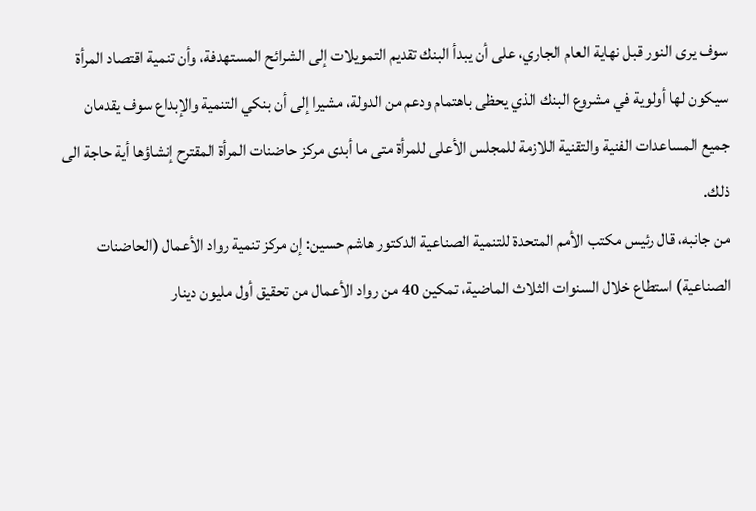سوف يرى النور قبل نهاية العام الجاري، على أن يبدأ البنك تقديم التمويلات إلى الشرائح المستهدفة، وأن تنمية اقتصاد المرأة سيكون لها أولوية في مشروع البنك الذي يحظى باهتمام ودعم من الدولة، مشيرا إلى أن بنكي التنمية والإبداع سوف يقدمان جميع المساعدات الفنية والتقنية اللازمة للمجلس الأعلى للمرأة متى ما أبدى مركز حاضنات المرأة المقترح إنشاؤها أية حاجة الى ذلك.
من جانبه، قال رئيس مكتب الأمم المتحدة للتنمية الصناعية الدكتور هاشم حسين: إن مركز تنمية رواد الأعمال (الحاضنات الصناعية) استطاع خلال السنوات الثلاث الماضية، تمكين 40 من رواد الأعمال من تحقيق أول مليون دينار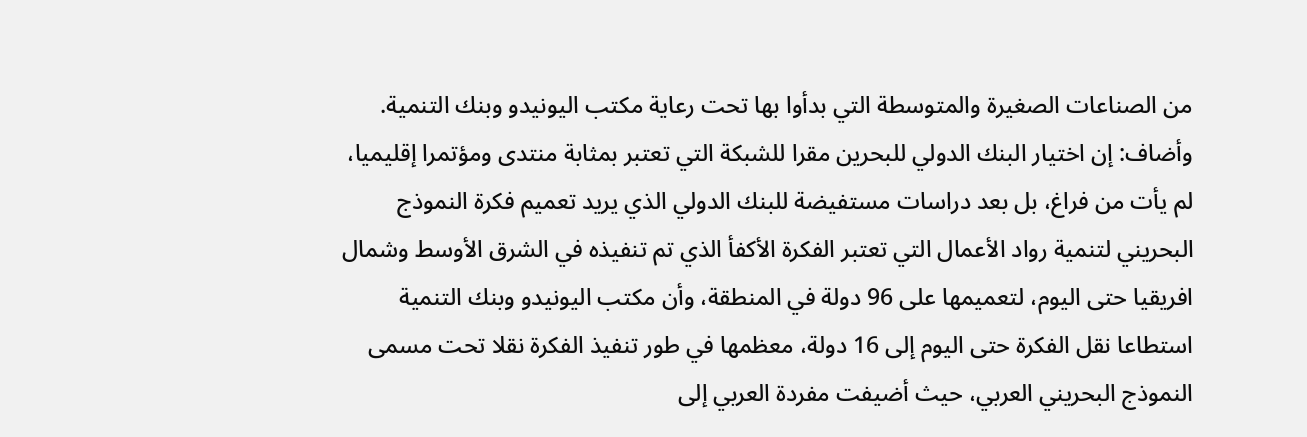من الصناعات الصغيرة والمتوسطة التي بدأوا بها تحت رعاية مكتب اليونيدو وبنك التنمية.
وأضاف: إن اختيار البنك الدولي للبحرين مقرا للشبكة التي تعتبر بمثابة منتدى ومؤتمرا إقليميا، لم يأت من فراغ، بل بعد دراسات مستفيضة للبنك الدولي الذي يريد تعميم فكرة النموذج البحريني لتنمية رواد الأعمال التي تعتبر الفكرة الأكفأ الذي تم تنفيذه في الشرق الأوسط وشمال افريقيا حتى اليوم، لتعميمها على 96 دولة في المنطقة، وأن مكتب اليونيدو وبنك التنمية استطاعا نقل الفكرة حتى اليوم إلى 16 دولة، معظمها في طور تنفيذ الفكرة نقلا تحت مسمى النموذج البحريني العربي، حيث أضيفت مفردة العربي إلى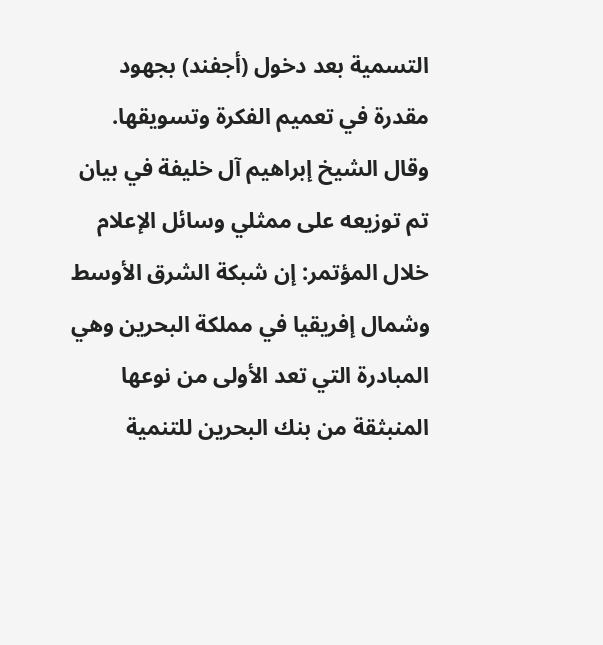التسمية بعد دخول (أجفند) بجهود مقدرة في تعميم الفكرة وتسويقها.
وقال الشيخ إبراهيم آل خليفة في بيان تم توزيعه على ممثلي وسائل الإعلام خلال المؤتمر: إن شبكة الشرق الأوسط وشمال إفريقيا في مملكة البحرين وهي المبادرة التي تعد الأولى من نوعها المنبثقة من بنك البحرين للتنمية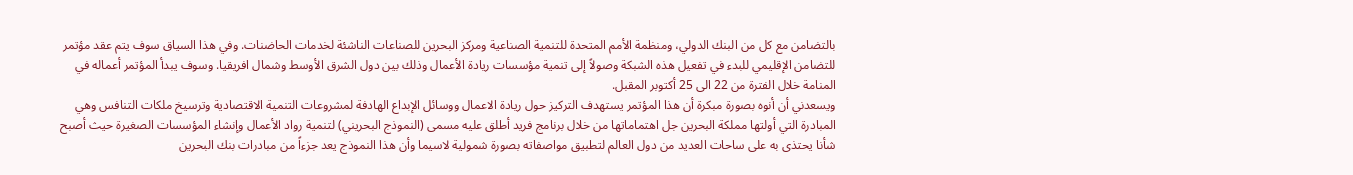بالتضامن مع كل من البنك الدولي، ومنظمة الأمم المتحدة للتنمية الصناعية ومركز البحرين للصناعات الناشئة لخدمات الحاضنات. وفي هذا السياق سوف يتم عقد مؤتمر للتضامن الإقليمي للبدء في تفعيل هذه الشبكة وصولاً إلى تنمية مؤسسات ريادة الأعمال وذلك بين دول الشرق الأوسط وشمال افريقيا. وسوف يبدأ المؤتمر أعماله في المنامة خلال الفترة من 22 الى 25 أكتوبر المقبل.
ويسعدني أن أنوه بصورة مبكرة أن هذا المؤتمر يستهدف التركيز حول ريادة الاعمال ووسائل الإبداع الهادفة لمشروعات التنمية الاقتصادية وترسيخ ملكات التنافس وهي المبادرة التي أولتها مملكة البحرين جل اهتماماتها من خلال برنامج فريد أطلق عليه مسمى (النموذج البحريني) لتنمية رواد الأعمال وإنشاء المؤسسات الصغيرة حيث أصبح شأنا يحتذى به على ساحات العديد من دول العالم لتطبيق مواصفاته بصورة شمولية لاسيما وأن هذا النموذج يعد جزءاً من مبادرات بنك البحرين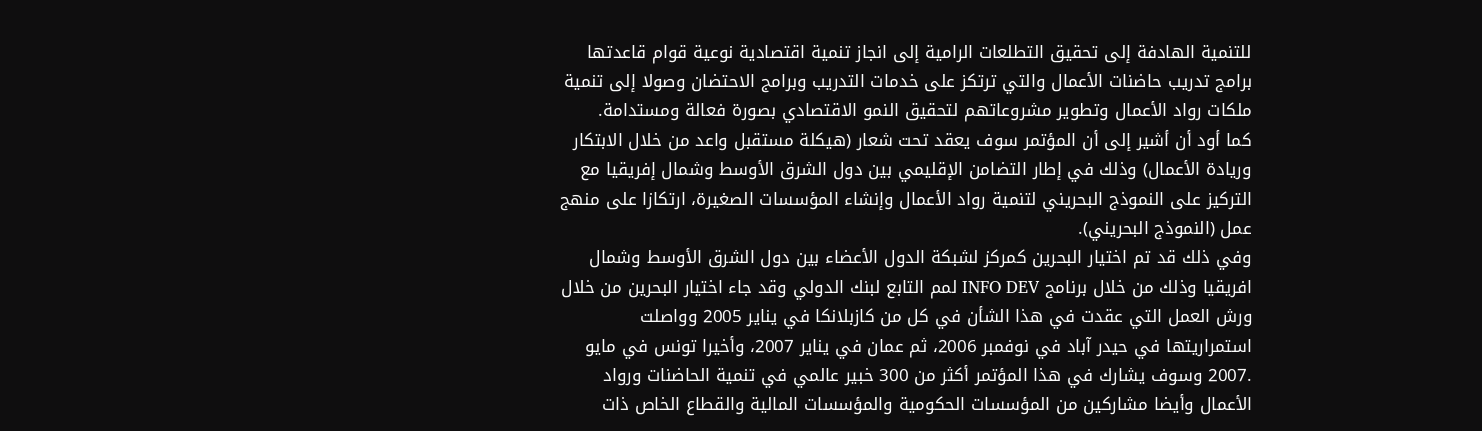للتنمية الهادفة إلى تحقيق التطلعات الرامية إلى انجاز تنمية اقتصادية نوعية قوام قاعدتها برامج تدريب حاضنات الأعمال والتي ترتكز على خدمات التدريب وبرامج الاحتضان وصولا إلى تنمية ملكات رواد الأعمال وتطوير مشروعاتهم لتحقيق النمو الاقتصادي بصورة فعالة ومستدامة.
كما أود أن أشير إلى أن المؤتمر سوف يعقد تحت شعار (هيكلة مستقبل واعد من خلال الابتكار وريادة الأعمال) وذلك في إطار التضامن الإقليمي بين دول الشرق الأوسط وشمال إفريقيا مع التركيز على النموذج البحريني لتنمية رواد الأعمال وإنشاء المؤسسات الصغيرة، ارتكازا على منهج عمل (النموذج البحريني).
وفي ذلك قد تم اختيار البحرين كمركز لشبكة الدول الأعضاء بين دول الشرق الأوسط وشمال افريقيا وذلك من خلال برنامج INFO DEV لمم التابع لبنك الدولي وقد جاء اختيار البحرين من خلال ورش العمل التي عقدت في هذا الشأن في كل من كازبلانكا في يناير 2005 وواصلت استمراريتها في حيدر آباد في نوفمبر 2006، ثم عمان في يناير 2007، وأخيرا تونس في مايو .2007 وسوف يشارك في هذا المؤتمر أكثر من 300 خبير عالمي في تنمية الحاضنات ورواد الأعمال وأيضا مشاركين من المؤسسات الحكومية والمؤسسات المالية والقطاع الخاص ذات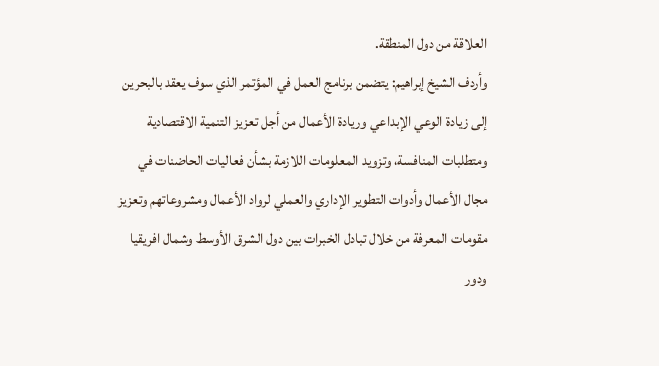العلاقة من دول المنطقة.
وأردف الشيخ إبراهيم: يتضمن برنامج العمل في المؤتمر الذي سوف يعقد بالبحرين إلى زيادة الوعي الإبداعي وريادة الأعمال من أجل تعزيز التنمية الاقتصادية ومتطلبات المنافسة، وتزويد المعلومات اللازمة بشأن فعاليات الحاضنات في مجال الأعمال وأدوات التطوير الإداري والعملي لرواد الأعمال ومشروعاتهم وتعزيز مقومات المعرفة من خلال تبادل الخبرات بين دول الشرق الأوسط وشمال افريقيا ودور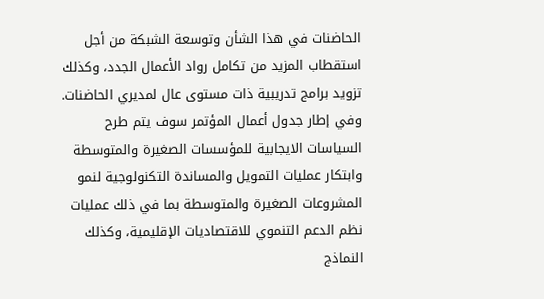الحاضنات في هذا الشأن وتوسعة الشبكة من أجل استقطاب المزيد من تكامل رواد الأعمال الجدد، وكذلك تزويد برامج تدريبية ذات مستوى عال لمديري الحاضنات.
وفي إطار جدول أعمال المؤتمر سوف يتم طرح السياسات الايجابية للمؤسسات الصغيرة والمتوسطة وابتكار عمليات التمويل والمساندة التكنولوجية لنمو المشروعات الصغيرة والمتوسطة بما في ذلك عمليات نظم الدعم التنموي للاقتصاديات الإقليمية، وكذلك النماذج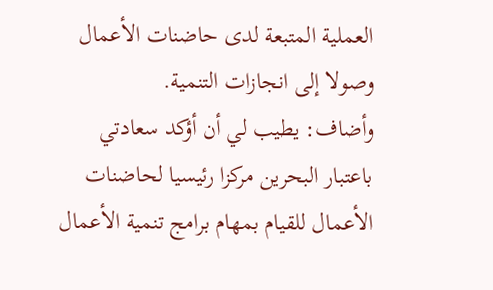العملية المتبعة لدى حاضنات الأعمال وصولا إلى انجازات التنمية.
وأضاف: يطيب لي أن أؤكد سعادتي باعتبار البحرين مركزا رئيسيا لحاضنات الأعمال للقيام بمهام برامج تنمية الأعمال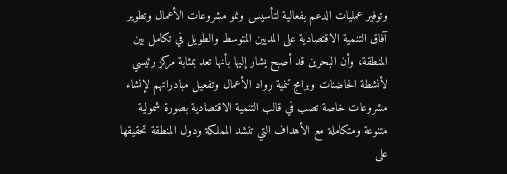وتوفير عمليات الدعم بفعالية لتأسيس ونمو مشروعات الأعمال وتطوير آفاق التنمية الاقتصادية على المديين المتوسط والطويل في تكامل بين المنطقة، وأن البحرين قد أصبح يشار إليها بأنها تعد بمثابة مركز رئيسي لأنشطة الحاضنات وبرامج تنمية رواد الأعمال وتفعيل مبادراتهم لإنشاء مشروعات خاصة تصب في قالب التنمية الاقتصادية بصورة شمولية متنوعة ومتكاملة مع الأهداف التي تنشد المملكة ودول المنطقة تحقيقها على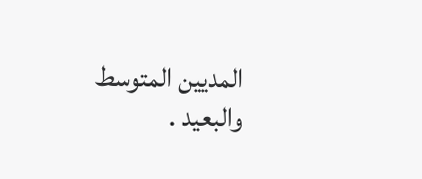المديين المتوسط والبعيد .